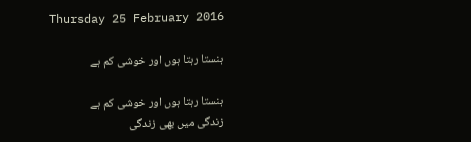Thursday 25 February 2016

ہنستا رہتا ہوں اور خوشی کم ہے

ہنستا رہتا ہوں اور خوشی کم ہے
زندگی میں بھی زندگی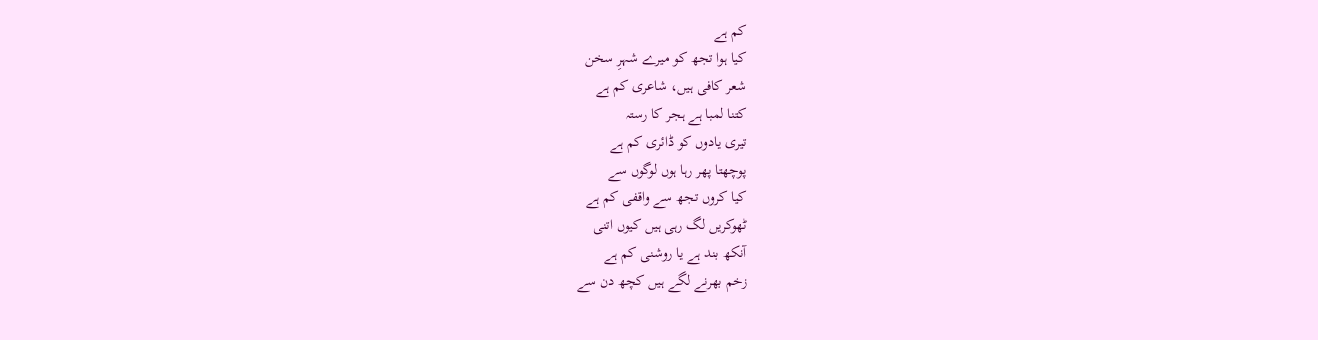کم ہے
کیا ہوا تجھ کو میرے شہرِ سخن
شعر کافی ہیں، شاعری کم ہے
کتنا لمبا ہے ہجر کا رستہ
تیری یادوں کو ڈائری کم ہے
پوچھتا پھر رہا ہوں لوگوں سے
کیا کروں تجھ سے واقفی کم ہے
ٹھوکریں لگ رہی ہیں کیوں اتنی
آنکھ بند ہے یا روشنی کم ہے
زخم بھرنے لگے ہیں کچھ دن سے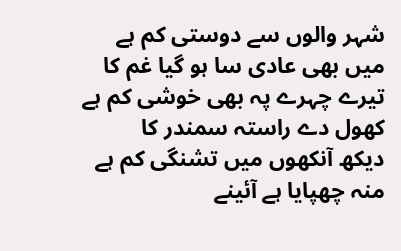شہر والوں سے دوستی کم ہے
میں بھی عادی سا ہو گیا غم کا
تیرے چہرے پہ بھی خوشی کم ہے
کھول دے راستہ سمندر کا
دیکھ آنکھوں میں تشنگی کم ہے
منہ چھپایا ہے آئینے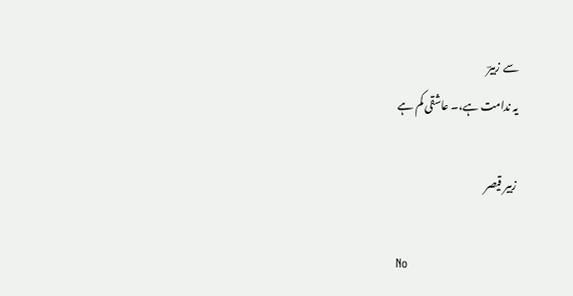سے زبیرؔ
یہ ندامت ہے،۔ عاشقی کم ہے

زبیر قیصر

No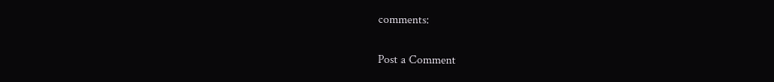comments:

Post a Comment